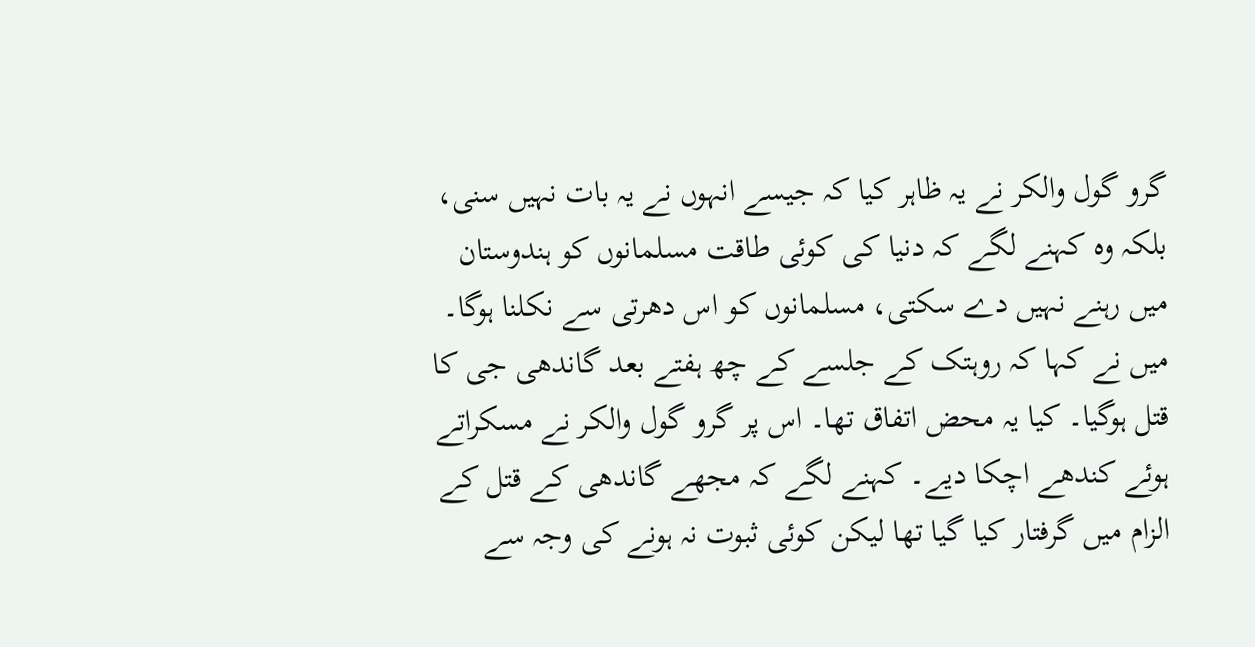گرو گول والکر نے یہ ظاہر کیا کہ جیسے انہوں نے یہ بات نہیں سنی، بلکہ وہ کہنے لگے کہ دنیا کی کوئی طاقت مسلمانوں کو ہندوستان میں رہنے نہیں دے سکتی، مسلمانوں کو اس دھرتی سے نکلنا ہوگا۔
میں نے کہا کہ روہتک کے جلسے کے چھ ہفتے بعد گاندھی جی کا قتل ہوگیا۔ کیا یہ محض اتفاق تھا۔ اس پر گرو گول والکر نے مسکراتے ہوئے کندھے اچکا دیے۔ کہنے لگے کہ مجھے گاندھی کے قتل کے الزام میں گرفتار کیا گیا تھا لیکن کوئی ثبوت نہ ہونے کی وجہ سے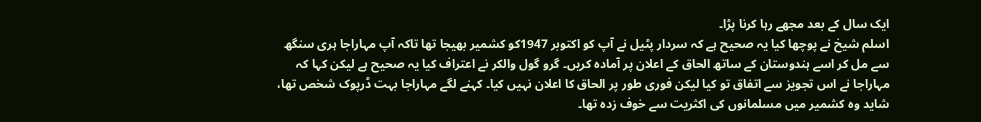ایک سال کے بعد مجھے رہا کرنا پڑا۔
اسلم شیخ نے پوچھا کیا یہ صحیح ہے کہ سردار پٹیل نے آپ کو اکتوبر 1947کو کشمیر بھیجا تھا تاکہ آپ مہاراجا ہری سنگھ سے مل کر اسے ہندوستان کے ساتھ الحاق کے اعلان پر آمادہ کریں۔ گرو گول والکر نے اعتراف کیا یہ صحیح ہے لیکن کہا کہ مہاراجا نے اس تجویز سے اتفاق تو کیا لیکن فوری طور پر الحاق کا اعلان نہیں کیا۔ کہنے لگے مہاراجا بہت ڈرپوک شخص تھا، شاید وہ کشمیر میں مسلمانوں کی اکثریت سے خوف زدہ تھا۔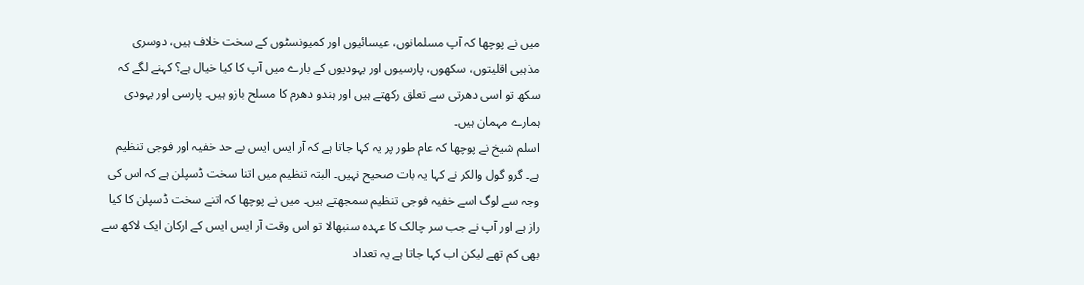میں نے پوچھا کہ آپ مسلمانوں، عیسائیوں اور کمیونسٹوں کے سخت خلاف ہیں، دوسری مذہبی اقلیتوں، سکھوں، پارسیوں اور یہودیوں کے بارے میں آپ کا کیا خیال ہے؟ کہنے لگے کہ سکھ تو اسی دھرتی سے تعلق رکھتے ہیں اور ہندو دھرم کا مسلح بازو ہیں۔ پارسی اور یہودی ہمارے مہمان ہیں۔
اسلم شیخ نے پوچھا کہ عام طور پر یہ کہا جاتا ہے کہ آر ایس ایس بے حد خفیہ اور فوجی تنظیم ہے۔ گرو گول والکر نے کہا یہ بات صحیح نہیں۔ البتہ تنظیم میں اتنا سخت ڈسپلن ہے کہ اس کی وجہ سے لوگ اسے خفیہ فوجی تنظیم سمجھتے ہیں۔ میں نے پوچھا کہ اتنے سخت ڈسپلن کا کیا راز ہے اور آپ نے جب سر چالک کا عہدہ سنبھالا تو اس وقت آر ایس ایس کے ارکان ایک لاکھ سے بھی کم تھے لیکن اب کہا جاتا ہے یہ تعداد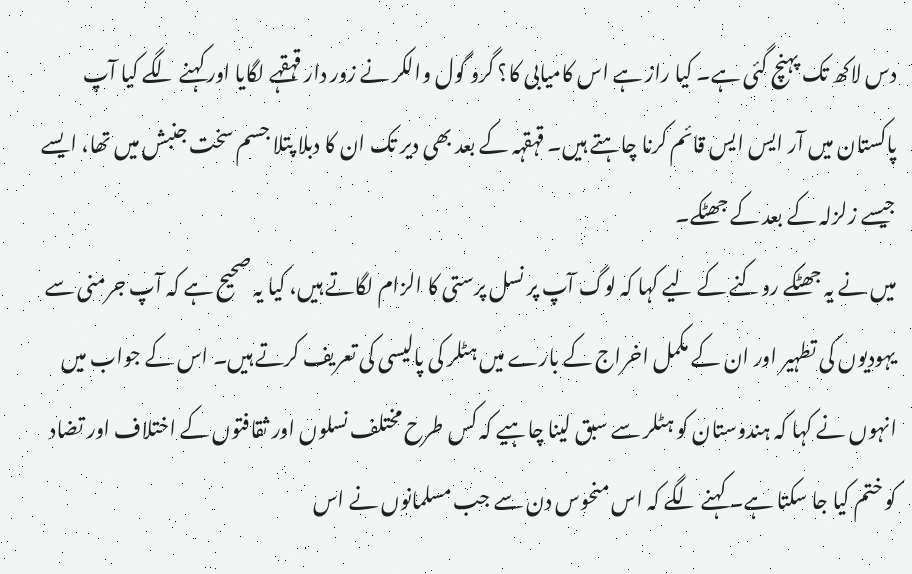دس لاکھ تک پہنچ گئی ہے۔ کیا راز ہے اس کامیابی کا؟ گرو گول والکر نے زور دار قہقہے لگایا اور کہنے لگے کیا آپ پاکستان میں آر ایس ایس قائم کرنا چاہتے ہیں۔ قہقہہ کے بعد بھی دیر تک ان کا دبلا پتلا جسم سخت جنبش میں تھا، ایسے جیسے زلزلہ کے بعد کے جھٹکے۔
میں نے یہ جھٹکے روکنے کے لیے کہا کہ لوگ آپ پر نسل پرستی کا الزام لگاتے ہیں، کیا یہ صحیح ہے کہ آپ جرمنی سے یہودیوں کی تطہیر اور ان کے مکمل اخراج کے بارے میں ہٹلر کی پالیسی کی تعریف کرتے ہیں۔ اس کے جواب میں انہوں نے کہا کہ ہندوستان کو ہٹلر سے سبق لینا چاہیے کہ کس طرح مختلف نسلوں اور ثقافتوں کے اختلاف اور تضاد کو ختم کیا جا سکتا ہے۔ کہنے لگے کہ اس منحوس دن سے جب مسلمانوں نے اس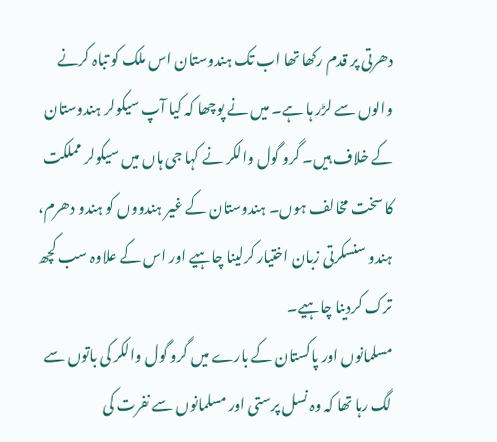دھرتی پر قدم رکھا تھا اب تک ہندوستان اس ملک کو تباہ کرنے والوں سے لڑر ہا ہے۔ میں نے پوچھا کہ کیا آپ سیکولر ہندوستان کے خلاف ہیں۔ گرو گول والکر نے کہا جی ہاں میں سیکولر مملکت کا سخت مخالف ہوں۔ ہندوستان کے غیر ہندووں کو ہندو دھرم، ہندو سنسکرتی زبان اختیار کرلینا چاہیے اور اس کے علاوہ سب کچھ ترک کردینا چاہیے۔
مسلمانوں اور پاکستان کے بارے میں گرو گول والکر کی باتوں سے لگ رہا تھا کہ وہ نسل پرستی اور مسلمانوں سے نفرت کی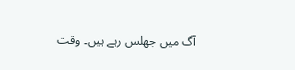آگ میں جھلس رہے ہیں۔ وقت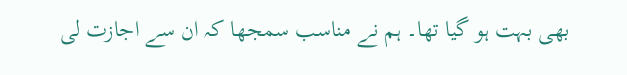بھی بہت ہو گیا تھا۔ ہم نے مناسب سمجھا کہ ان سے اجازت لی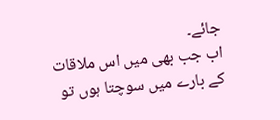جائے۔
اب جب بھی میں اس ملاقات کے بارے میں سوچتا ہوں تو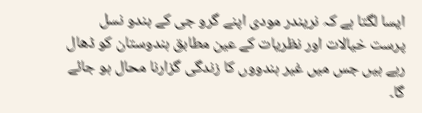ایسا لگتا ہے کہ نریندر مودی اپنے گرو جی کے ہندو نسل پرست خیالات اور نظریات کے عین مطابق ہندوستان کو ڈھال رہے ہیں جس میں غیر ہندووں کا زندگی گزارنا محال ہو جائے گا۔